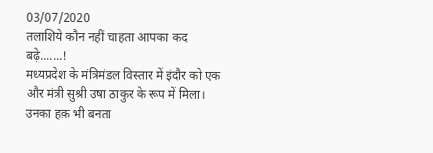03/07/2020
तलाशिये कौन नहीं चाहता आपका कद बढ़े.......!
मध्यप्रदेश के मंत्रिमंडल विस्तार में इंदौर को एक और मंत्री सुश्री उषा ठाकुर के रूप में मिला। उनका हक़ भी बनता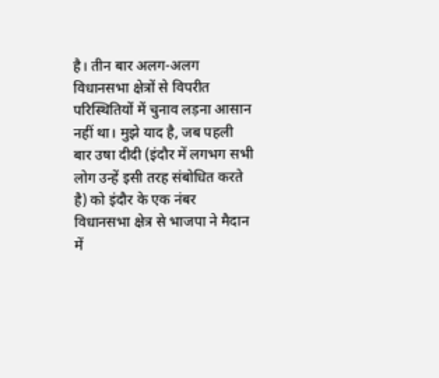है। तीन बार अलग-अलग विधानसभा क्षेत्रों से विपरीत परिस्थितियों में चुनाव लड़ना आसान नहीं था। मुझे याद है, जब पहली बार उषा दीदी (इंदौर में लगभग सभी लोग उन्हें इसी तरह संबोधित करते है) को इंदौर के एक नंबर विधानसभा क्षेत्र से भाजपा ने मैदान में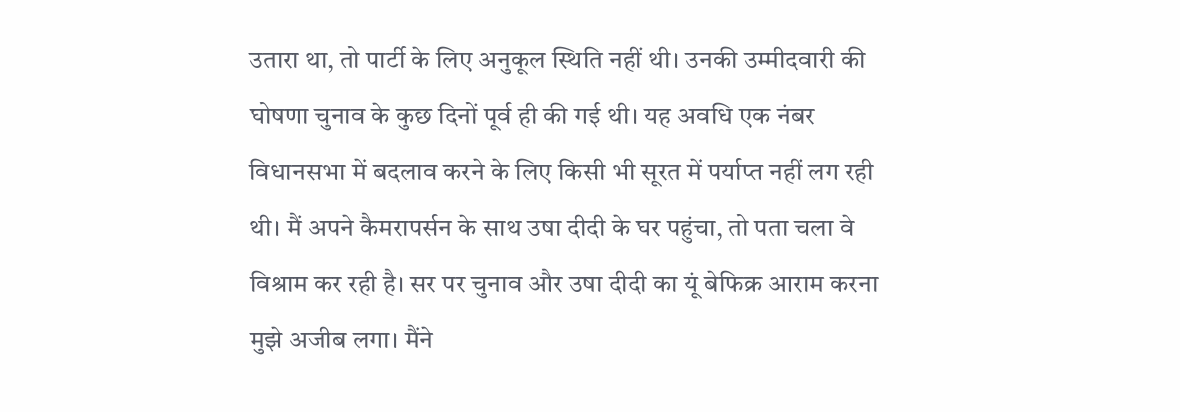उतारा था, तो पार्टी के लिए अनुकूल स्थिति नहीं थी। उनकी उम्मीदवारी की घोषणा चुनाव के कुछ दिनों पूर्व ही की गई थी। यह अवधि एक नंबर विधानसभा में बदलाव करने के लिए किसी भी सूरत में पर्याप्त नहीं लग रही थी। मैं अपने कैमरापर्सन के साथ उषा दीदी के घर पहुंचा, तो पता चला वे विश्राम कर रही है। सर पर चुनाव और उषा दीदी का यूं बेफिक्र आराम करना मुझे अजीब लगा। मैंने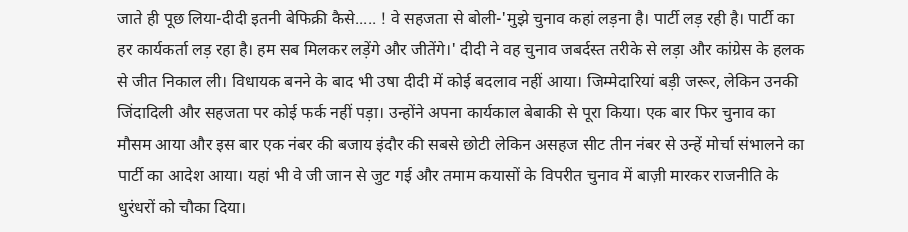जाते ही पूछ लिया-दीदी इतनी बेफिक्री कैसे..... ! वे सहजता से बोली-'मुझे चुनाव कहां लड़ना है। पार्टी लड़ रही है। पार्टी का हर कार्यकर्ता लड़ रहा है। हम सब मिलकर लड़ेंगे और जीतेंगे।' दीदी ने वह चुनाव जबर्दस्त तरीके से लड़ा और कांग्रेस के हलक से जीत निकाल ली। विधायक बनने के बाद भी उषा दीदी में कोई बदलाव नहीं आया। जिम्मेदारियां बड़ी जरूर, लेकिन उनकी जिंदादिली और सहजता पर कोई फर्क नहीं पड़ा। उन्होंने अपना कार्यकाल बेबाकी से पूरा किया। एक बार फिर चुनाव का मौसम आया और इस बार एक नंबर की बजाय इंदौर की सबसे छोटी लेकिन असहज सीट तीन नंबर से उन्हें मोर्चा संभालने का पार्टी का आदेश आया। यहां भी वे जी जान से जुट गई और तमाम कयासों के विपरीत चुनाव में बाज़ी मारकर राजनीति के धुरंधरों को चौका दिया।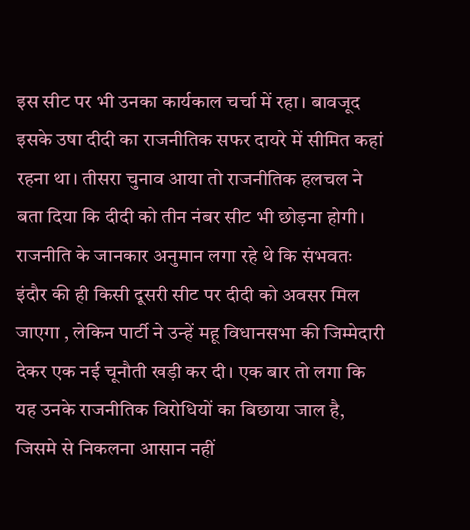इस सीट पर भी उनका कार्यकाल चर्चा में रहा। बावजूद इसके उषा दीदी का राजनीतिक सफर दायरे में सीमित कहां रहना था। तीसरा चुनाव आया तो राजनीतिक हलचल ने बता दिया कि दीदी को तीन नंबर सीट भी छोड़ना होगी। राजनीति के जानकार अनुमान लगा रहे थे कि संभवतः इंदौर की ही किसी दूसरी सीट पर दीदी को अवसर मिल जाएगा , लेकिन पार्टी ने उन्हें महू विधानसभा की जिम्मेदारी देकर एक नई चूनौती खड़ी कर दी। एक बार तो लगा कि यह उनके राजनीतिक विरोधियों का बिछाया जाल है, जिसमे से निकलना आसान नहीं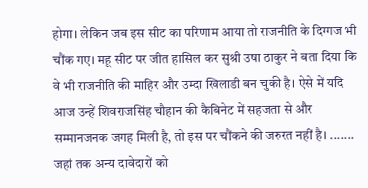होगा। लेकिन जब इस सीट का परिणाम आया तो राजनीति के दिग्गज भी चौंक गए। महू सीट पर जीत हासिल कर सुश्री उषा ठाकुर ने बता दिया कि वे भी राजनीति की माहिर और उम्दा खिलाडी बन चुकी है। ऐसे में यदि आज उन्हें शिवराजसिंह चौहान की कैबिनेट में सहजता से और सम्मानजनक जगह मिली है, तो इस पर चौंकने की जरुरत नहीं है। ....... जहां तक अन्य दावेदारों को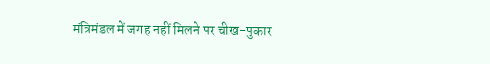मंत्रिमंडल में जगह नहीं मिलने पर चीख-पुकार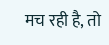मच रही है, तो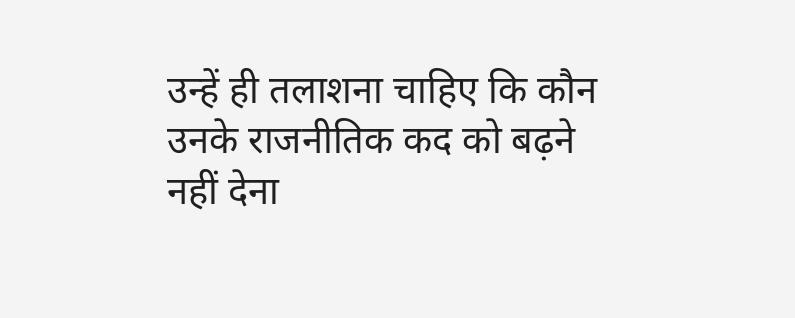उन्हें ही तलाशना चाहिए कि कौन उनके राजनीतिक कद को बढ़ने नहीं देना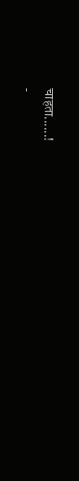चाहता......!
-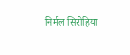निर्मल सिरोहिया